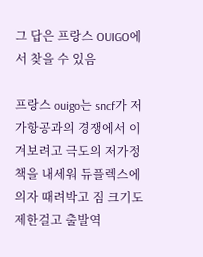그 답은 프랑스 OUIGO에서 찾을 수 있음

프랑스 ouigo는 sncf가 저가항공과의 경쟁에서 이겨보려고 극도의 저가정책을 내세워 듀플렉스에 의자 때려박고 짐 크기도 제한걸고 출발역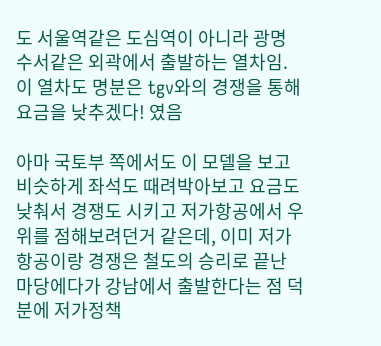도 서울역같은 도심역이 아니라 광명 수서같은 외곽에서 출발하는 열차임. 이 열차도 명분은 tgv와의 경쟁을 통해 요금을 낮추겠다! 였음

아마 국토부 쪽에서도 이 모델을 보고 비슷하게 좌석도 때려박아보고 요금도 낮춰서 경쟁도 시키고 저가항공에서 우위를 점해보려던거 같은데, 이미 저가항공이랑 경쟁은 철도의 승리로 끝난 마당에다가 강남에서 출발한다는 점 덕분에 저가정책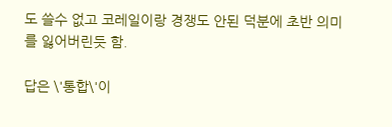도 쓸수 없고 코레일이랑 경쟁도 안된 덕분에 초반 의미를 잃어버린듯 함.

답은 \'통합\'이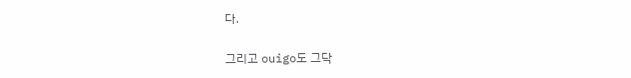다.

그리고 ouigo도 그닥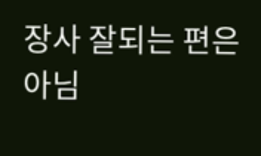장사 잘되는 편은 아님